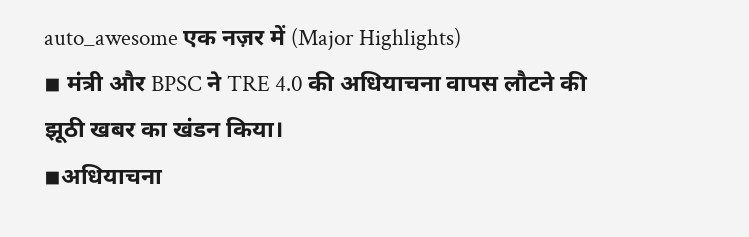auto_awesome एक नज़र में (Major Highlights)
◾ मंत्री और BPSC ने TRE 4.0 की अधियाचना वापस लौटने की झूठी खबर का खंडन किया।
◾अधियाचना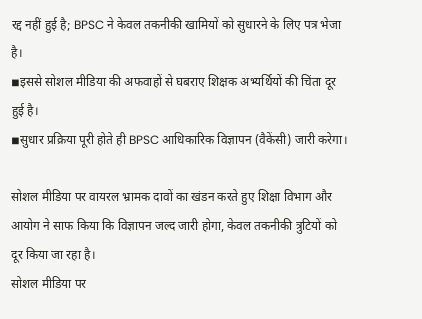रद्द नहीं हुई है; BPSC ने केवल तकनीकी खामियों को सुधारने के लिए पत्र भेजा है।
◾इससे सोशल मीडिया की अफवाहों से घबराए शिक्षक अभ्यर्थियों की चिंता दूर हुई है।
◾सुधार प्रक्रिया पूरी होते ही BPSC आधिकारिक विज्ञापन (वैकेंसी) जारी करेगा।

सोशल मीडिया पर वायरल भ्रामक दावों का खंडन करते हुए शिक्षा विभाग और आयोग ने साफ किया कि विज्ञापन जल्द जारी होगा, केवल तकनीकी त्रुटियों को दूर किया जा रहा है।
सोशल मीडिया पर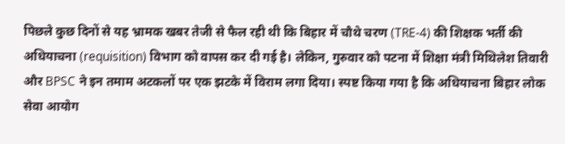पिछले कुछ दिनों से यह भ्रामक खबर तेजी से फैल रही थी कि बिहार में चौथे चरण (TRE-4) की शिक्षक भर्ती की अधियाचना (requisition) विभाग को वापस कर दी गई है। लेकिन, गुरुवार को पटना में शिक्षा मंत्री मिथिलेश तिवारी और BPSC ने इन तमाम अटकलों पर एक झटके में विराम लगा दिया। स्पष्ट किया गया है कि अधियाचना बिहार लोक सेवा आयोग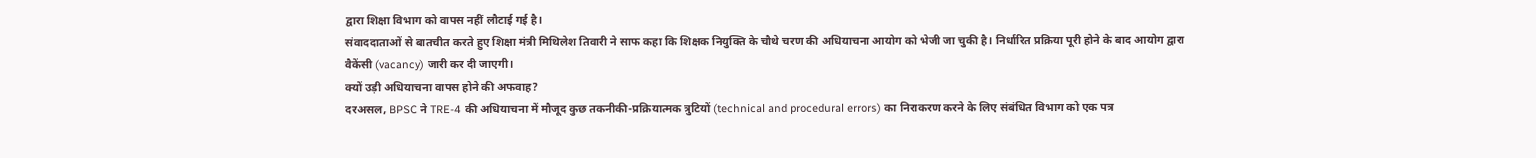द्वारा शिक्षा विभाग को वापस नहीं लौटाई गई है।
संवाददाताओं से बातचीत करते हुए शिक्षा मंत्री मिथिलेश तिवारी ने साफ कहा कि शिक्षक नियुक्ति के चौथे चरण की अधियाचना आयोग को भेजी जा चुकी है। निर्धारित प्रक्रिया पूरी होने के बाद आयोग द्वारा वैकेंसी (vacancy) जारी कर दी जाएगी।
क्यों उड़ी अधियाचना वापस होने की अफवाह?
दरअसल, BPSC ने TRE-4 की अधियाचना में मौजूद कुछ तकनीकी-प्रक्रियात्मक त्रुटियों (technical and procedural errors) का निराकरण करने के लिए संबंधित विभाग को एक पत्र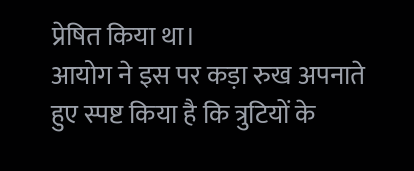प्रेषित किया था।
आयोग ने इस पर कड़ा रुख अपनाते हुए स्पष्ट किया है कि त्रुटियों के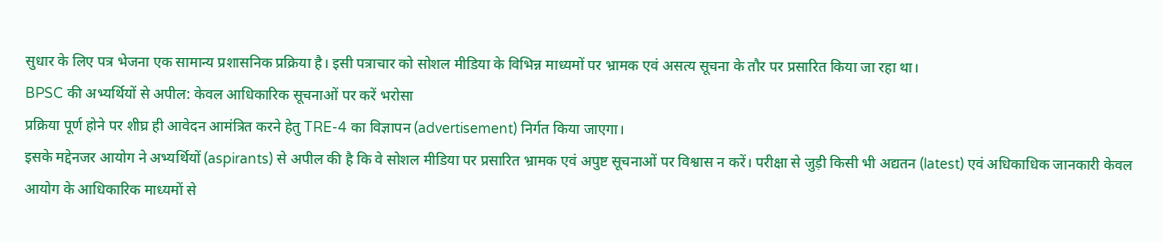सुधार के लिए पत्र भेजना एक सामान्य प्रशासनिक प्रक्रिया है। इसी पत्राचार को सोशल मीडिया के विभिन्न माध्यमों पर भ्रामक एवं असत्य सूचना के तौर पर प्रसारित किया जा रहा था।
BPSC की अभ्यर्थियों से अपील: केवल आधिकारिक सूचनाओं पर करें भरोसा
प्रक्रिया पूर्ण होने पर शीघ्र ही आवेदन आमंत्रित करने हेतु TRE-4 का विज्ञापन (advertisement) निर्गत किया जाएगा।
इसके मद्देनजर आयोग ने अभ्यर्थियों (aspirants) से अपील की है कि वे सोशल मीडिया पर प्रसारित भ्रामक एवं अपुष्ट सूचनाओं पर विश्वास न करें। परीक्षा से जुड़ी किसी भी अद्यतन (latest) एवं अधिकाधिक जानकारी केवल आयोग के आधिकारिक माध्यमों से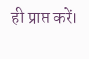ही प्राप्त करें।